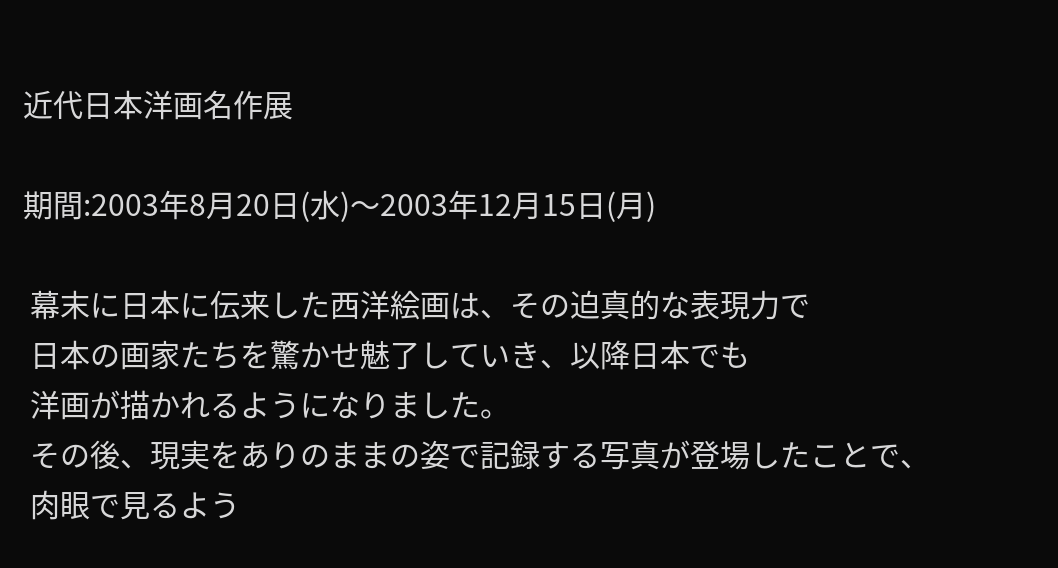近代日本洋画名作展

期間:2003年8月20日(水)〜2003年12月15日(月)

 幕末に日本に伝来した西洋絵画は、その迫真的な表現力で
 日本の画家たちを驚かせ魅了していき、以降日本でも
 洋画が描かれるようになりました。
 その後、現実をありのままの姿で記録する写真が登場したことで、
 肉眼で見るよう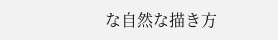な自然な描き方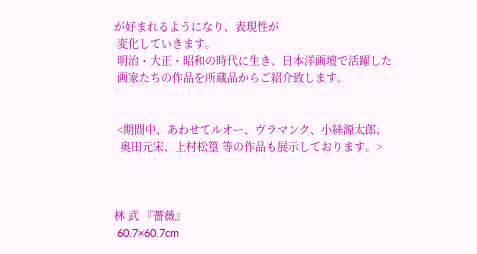が好まれるようになり、表現性が
 変化していきます。
 明治・大正・昭和の時代に生き、日本洋画壇で活躍した
 画家たちの作品を所蔵品からご紹介致します。


 <期間中、あわせてルオー、ヴラマンク、小絲源太郎、
  奥田元宋、上村松篁 等の作品も展示しております。>



林 武 『薔薇』
 60.7×60.7cm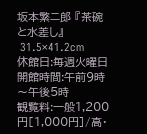坂本繁ニ郎 『茶碗と水差し』
 31.5×41.2cm
休館日:毎週火曜日   開館時間:午前9時〜午後5時
観覧料:一般1,200円[1,000円]/高・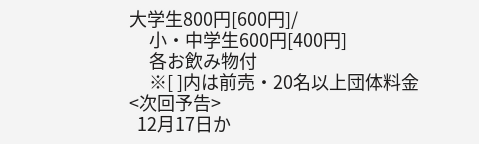大学生800円[600円]/
     小・中学生600円[400円]
     各お飲み物付
     ※[ ]内は前売・20名以上団体料金
<次回予告>
  12月17日か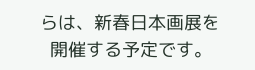らは、新春日本画展を
  開催する予定です。